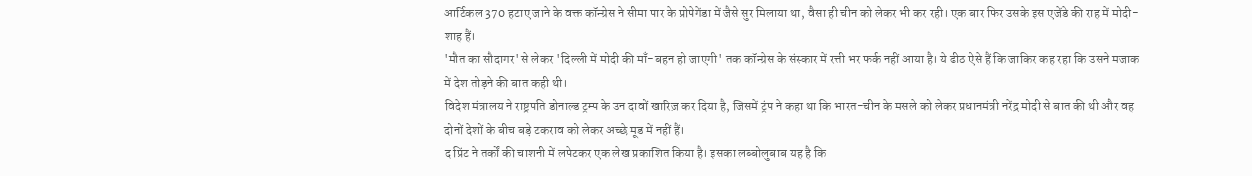आर्टिकल 370 हटाए जाने के वक्त कॉन्ग्रेस ने सीमा पार के प्रोपेगेंडा में जैसे सुर मिलाया था, वैसा ही चीन को लेकर भी कर रही। एक बार फिर उसके इस एजेंडे की राह में मोदी-शाह हैं।
'मौत का सौदागर' से लेकर 'दिल्ली में मोदी की माँ-बहन हो जाएगी' तक कॉन्ग्रेस के संस्कार में रत्ती भर फर्क नहीं आया है। ये ढीठ ऐसे हैं कि जाकिर कह रहा कि उसने मजाक में देश तोड़ने की बात कही थी।
विदेश मंत्रालय ने राष्ट्रपति डोनाल्ड ट्रम्प के उन दावों खारिज़ कर दिया है, जिसमें ट्रंप ने कहा था कि भारत-चीन के मसले को लेकर प्रधानमंत्री नरेंद्र मोदी से बात की थी और वह दोनों देशों के बीच बड़े टकराव को लेकर अच्छे मूड में नहीं हैं।
द प्रिंट ने तर्कों की चाशनी में लपेटकर एक लेख प्रकाशित किया है। इसका लब्बोलुबाब यह है कि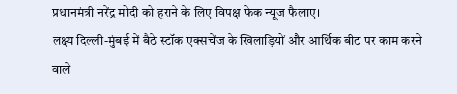प्रधानमंत्री नरेंद्र मोदी को हराने के लिए विपक्ष फेक न्यूज फैलाए।
लक्ष्य दिल्ली-मुंबई में बैठे स्टॉक एक्सचेंज के खिलाड़ियों और आर्थिक बीट पर काम करने वाले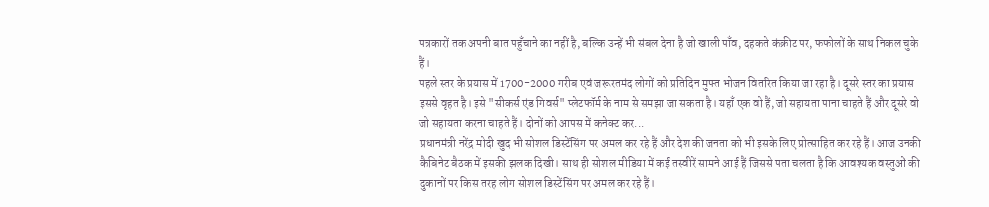पत्रकारों तक अपनी बात पहुँचाने का नहीं है, बल्कि उन्हें भी संबल देना है जो खाली पाँव, दहकते कंक्रीट पर, फफोलों के साथ निकल चुके हैं।
पहले स्तर के प्रयास में 1700-2000 गरीब एवं जरूरतमंद लोगों को प्रतिदिन मुफ्त भोजन वितरित किया जा रहा है। दूसरे स्तर का प्रयास इससे वृहत है। इसे "सीकर्स एंड गिवर्स" प्लेटफॉर्म के नाम से समझा जा सकता है। यहाँ एक वो हैं, जो सहायता पाना चाहते हैं और दूसरे वो जो सहायता करना चाहते हैं। दोनों को आपस में कनेक्ट कर...
प्रधानमंत्री नरेंद्र मोदी खुद भी सोशल डिस्टेंसिंग पर अमल कर रहे हैं और देश की जनता को भी इसके लिए प्रोत्साहित कर रहे हैं। आज उनकी कैबिनेट बैठक में इसकी झलक दिखी। साथ ही सोशल मीडिया में कई तस्वीरें सामने आई हैं जिससे पता चलता है कि आवश्यक वस्तुओं की दुकानों पर किस तरह लोग सोशल डिस्टेंसिंग पर अमल कर रहे हैं।